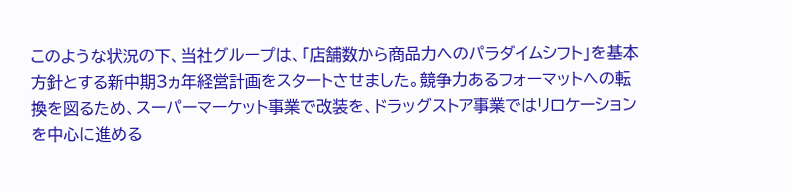このような状況の下、当社グループは、「店舗数から商品力へのパラダイムシフト」を基本方針とする新中期3ヵ年経営計画をスタートさせました。競争力あるフォーマットへの転換を図るため、スーパーマーケット事業で改装を、ドラッグストア事業ではリロケーションを中心に進める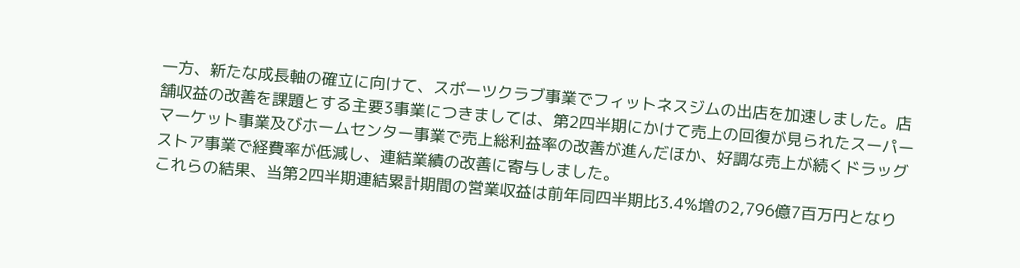一方、新たな成長軸の確立に向けて、スポーツクラブ事業でフィットネスジムの出店を加速しました。店舗収益の改善を課題とする主要3事業につきましては、第2四半期にかけて売上の回復が見られたスーパーマーケット事業及びホームセンター事業で売上総利益率の改善が進んだほか、好調な売上が続くドラッグストア事業で経費率が低減し、連結業績の改善に寄与しました。
これらの結果、当第2四半期連結累計期間の営業収益は前年同四半期比3.4%増の2,796億7百万円となり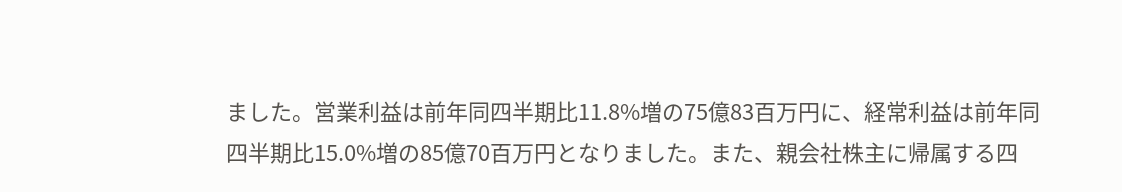ました。営業利益は前年同四半期比11.8%増の75億83百万円に、経常利益は前年同四半期比15.0%増の85億70百万円となりました。また、親会社株主に帰属する四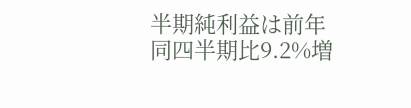半期純利益は前年同四半期比9.2%増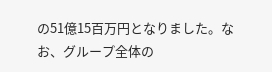の51億15百万円となりました。なお、グループ全体の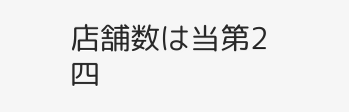店舗数は当第2四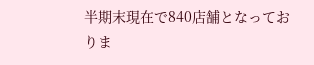半期末現在で840店舗となっておりま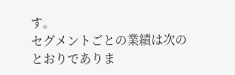す。
セグメントごとの業績は次のとおりでありま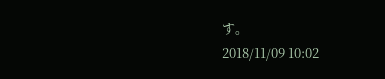す。
2018/11/09 10:02